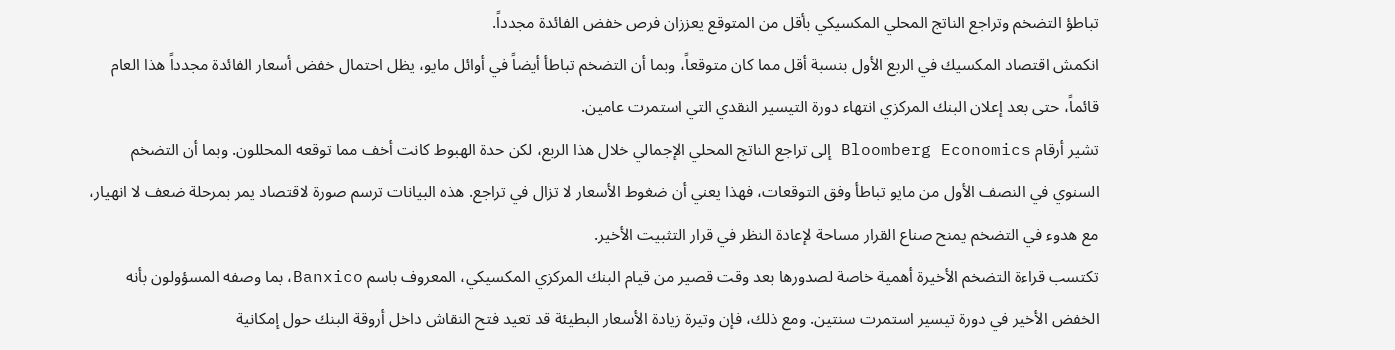تباطؤ التضخم وتراجع الناتج المحلي المكسيكي بأقل من المتوقع يعززان فرص خفض الفائدة مجدداً.
انكمش اقتصاد المكسيك في الربع الأول بنسبة أقل مما كان متوقعاً، وبما أن التضخم تباطأ أيضاً في أوائل مايو، يظل احتمال خفض أسعار الفائدة مجدداً هذا العام قائماً، حتى بعد إعلان البنك المركزي انتهاء دورة التيسير النقدي التي استمرت عامين.
تشير أرقام Bloomberg Economics إلى تراجع الناتج المحلي الإجمالي خلال هذا الربع، لكن حدة الهبوط كانت أخف مما توقعه المحللون. وبما أن التضخم السنوي في النصف الأول من مايو تباطأ وفق التوقعات، فهذا يعني أن ضغوط الأسعار لا تزال في تراجع. هذه البيانات ترسم صورة لاقتصاد يمر بمرحلة ضعف لا انهيار، مع هدوء في التضخم يمنح صناع القرار مساحة لإعادة النظر في قرار التثبيت الأخير.
تكتسب قراءة التضخم الأخيرة أهمية خاصة لصدورها بعد وقت قصير من قيام البنك المركزي المكسيكي، المعروف باسم Banxico، بما وصفه المسؤولون بأنه الخفض الأخير في دورة تيسير استمرت سنتين. ومع ذلك، فإن وتيرة زيادة الأسعار البطيئة قد تعيد فتح النقاش داخل أروقة البنك حول إمكانية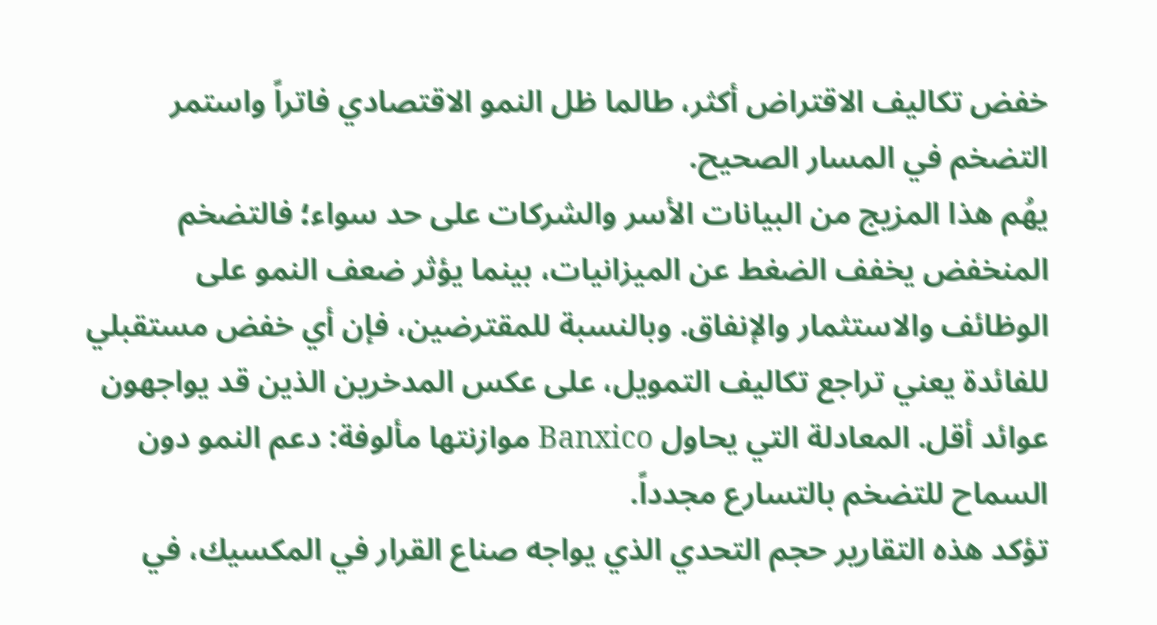خفض تكاليف الاقتراض أكثر، طالما ظل النمو الاقتصادي فاتراً واستمر التضخم في المسار الصحيح.
يهُم هذا المزيج من البيانات الأسر والشركات على حد سواء؛ فالتضخم المنخفض يخفف الضغط عن الميزانيات، بينما يؤثر ضعف النمو على الوظائف والاستثمار والإنفاق. وبالنسبة للمقترضين، فإن أي خفض مستقبلي للفائدة يعني تراجع تكاليف التمويل، على عكس المدخرين الذين قد يواجهون عوائد أقل. المعادلة التي يحاول Banxico موازنتها مألوفة: دعم النمو دون السماح للتضخم بالتسارع مجدداً.
تؤكد هذه التقارير حجم التحدي الذي يواجه صناع القرار في المكسيك، في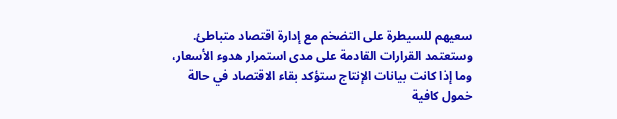سعيهم للسيطرة على التضخم مع إدارة اقتصاد متباطئ. وستعتمد القرارات القادمة على مدى استمرار هدوء الأسعار، وما إذا كانت بيانات الإنتاج ستؤكد بقاء الاقتصاد في حالة خمول كافية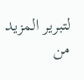لتبرير المزيد من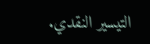التيسير النقدي.